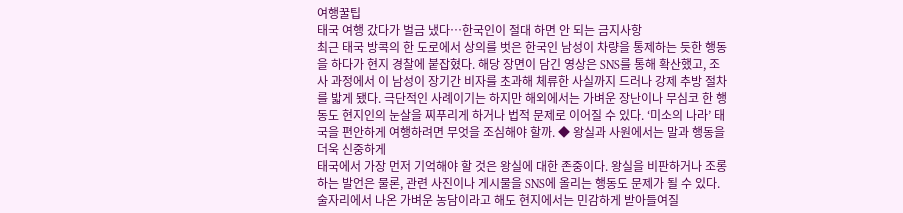여행꿀팁
태국 여행 갔다가 벌금 냈다…한국인이 절대 하면 안 되는 금지사항
최근 태국 방콕의 한 도로에서 상의를 벗은 한국인 남성이 차량을 통제하는 듯한 행동을 하다가 현지 경찰에 붙잡혔다. 해당 장면이 담긴 영상은 SNS를 통해 확산했고, 조사 과정에서 이 남성이 장기간 비자를 초과해 체류한 사실까지 드러나 강제 추방 절차를 밟게 됐다. 극단적인 사례이기는 하지만 해외에서는 가벼운 장난이나 무심코 한 행동도 현지인의 눈살을 찌푸리게 하거나 법적 문제로 이어질 수 있다. ‘미소의 나라’ 태국을 편안하게 여행하려면 무엇을 조심해야 할까. ◆ 왕실과 사원에서는 말과 행동을 더욱 신중하게
태국에서 가장 먼저 기억해야 할 것은 왕실에 대한 존중이다. 왕실을 비판하거나 조롱하는 발언은 물론, 관련 사진이나 게시물을 SNS에 올리는 행동도 문제가 될 수 있다. 술자리에서 나온 가벼운 농담이라고 해도 현지에서는 민감하게 받아들여질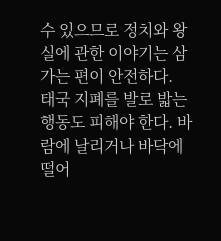수 있으므로 정치와 왕실에 관한 이야기는 삼가는 편이 안전하다.
태국 지폐를 발로 밟는 행동도 피해야 한다. 바람에 날리거나 바닥에 떨어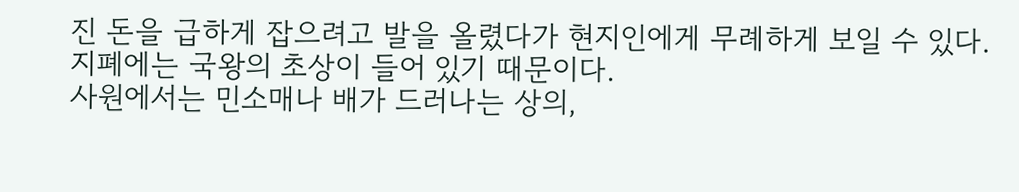진 돈을 급하게 잡으려고 발을 올렸다가 현지인에게 무례하게 보일 수 있다. 지폐에는 국왕의 초상이 들어 있기 때문이다.
사원에서는 민소매나 배가 드러나는 상의,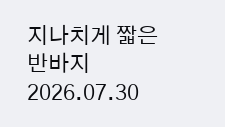지나치게 짧은 반바지
2026.07.30